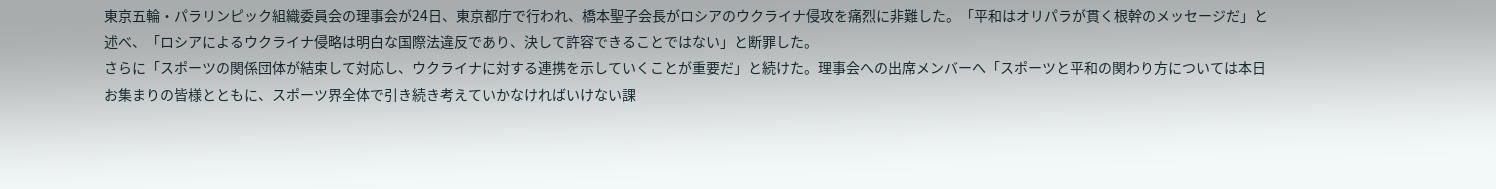東京五輪・パラリンピック組織委員会の理事会が24日、東京都庁で行われ、橋本聖子会長がロシアのウクライナ侵攻を痛烈に非難した。「平和はオリパラが貫く根幹のメッセージだ」と述べ、「ロシアによるウクライナ侵略は明白な国際法違反であり、決して許容できることではない」と断罪した。
さらに「スポーツの関係団体が結束して対応し、ウクライナに対する連携を示していくことが重要だ」と続けた。理事会への出席メンバーへ「スポーツと平和の関わり方については本日お集まりの皆様とともに、スポーツ界全体で引き続き考えていかなければいけない課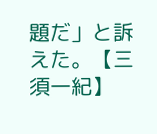題だ」と訴えた。【三須一紀】